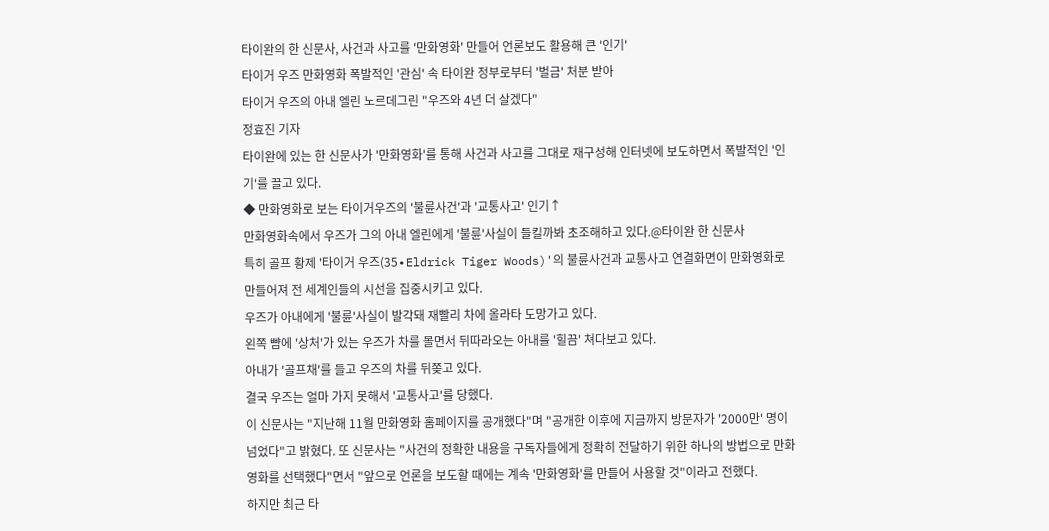타이완의 한 신문사, 사건과 사고를 '만화영화' 만들어 언론보도 활용해 큰 '인기'
타이거 우즈 만화영화 폭발적인 '관심' 속 타이완 정부로부터 '벌금' 처분 받아
타이거 우즈의 아내 엘린 노르데그린 "우즈와 4년 더 살겠다"
정효진 기자
타이완에 있는 한 신문사가 '만화영화'를 통해 사건과 사고를 그대로 재구성해 인터넷에 보도하면서 폭발적인 '인기'를 끌고 있다.
◆ 만화영화로 보는 타이거우즈의 '불륜사건'과 '교통사고' 인기↑
만화영화속에서 우즈가 그의 아내 엘린에게 '불륜'사실이 들킬까봐 초조해하고 있다.@타이완 한 신문사
특히 골프 황제 '타이거 우즈(35∙Eldrick Tiger Woods)'의 불륜사건과 교통사고 연결화면이 만화영화로 만들어져 전 세계인들의 시선을 집중시키고 있다.
우즈가 아내에게 '불륜'사실이 발각돼 재빨리 차에 올라타 도망가고 있다.
왼쪽 뺨에 '상처'가 있는 우즈가 차를 몰면서 뒤따라오는 아내를 '힐끔' 쳐다보고 있다.
아내가 '골프채'를 들고 우즈의 차를 뒤쫒고 있다.
결국 우즈는 얼마 가지 못해서 '교통사고'를 당했다.
이 신문사는 "지난해 11월 만화영화 홈페이지를 공개했다"며 "공개한 이후에 지금까지 방문자가 '2000만' 명이 넘었다"고 밝혔다. 또 신문사는 "사건의 정확한 내용을 구독자들에게 정확히 전달하기 위한 하나의 방법으로 만화영화를 선택했다"면서 "앞으로 언론을 보도할 때에는 계속 '만화영화'를 만들어 사용할 것"이라고 전했다.
하지만 최근 타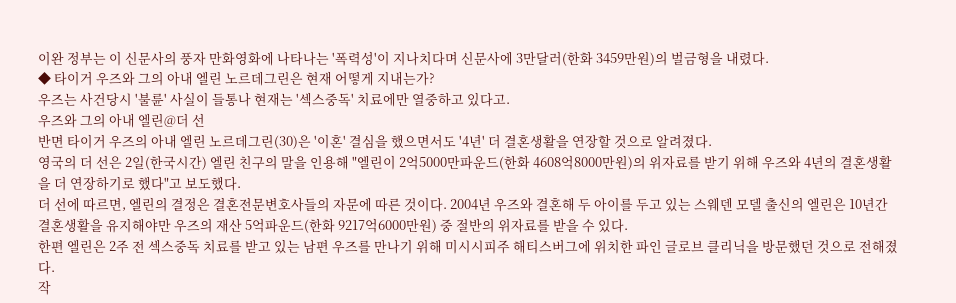이완 정부는 이 신문사의 풍자 만화영화에 나타나는 '폭력성'이 지나치다며 신문사에 3만달러(한화 3459만원)의 벌금형을 내렸다.
◆ 타이거 우즈와 그의 아내 엘린 노르데그린은 현재 어떻게 지내는가?
우즈는 사건당시 '불륜' 사실이 들통나 현재는 '섹스중독' 치료에만 열중하고 있다고.
우즈와 그의 아내 엘린@더 선
반면 타이거 우즈의 아내 엘린 노르데그린(30)은 '이혼' 결심을 했으면서도 '4년' 더 결혼생활을 연장할 것으로 알려졌다.
영국의 더 선은 2일(한국시간) 엘린 친구의 말을 인용해 "엘린이 2억5000만파운드(한화 4608억8000만원)의 위자료를 받기 위해 우즈와 4년의 결혼생활을 더 연장하기로 했다"고 보도했다.
더 선에 따르면, 엘린의 결정은 결혼전문변호사들의 자문에 따른 것이다. 2004년 우즈와 결혼해 두 아이를 두고 있는 스웨덴 모델 출신의 엘린은 10년간 결혼생활을 유지해야만 우즈의 재산 5억파운드(한화 9217억6000만원) 중 절반의 위자료를 받을 수 있다.
한편 엘린은 2주 전 섹스중독 치료를 받고 있는 남편 우즈를 만나기 위해 미시시피주 해티스버그에 위치한 파인 글로브 클리닉을 방문했던 것으로 전해졌다.
작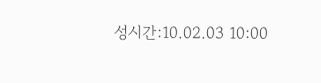성시간:10.02.03 10:00